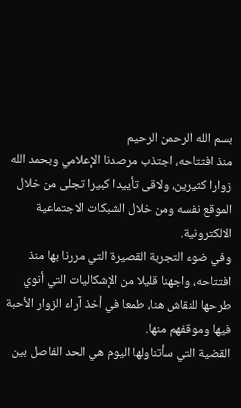بسم الله الرحمن الرحيم
منذ افتتاحه، اجتذب مرصدنا الإعلامي وبحمد الله زوارا كثيرين، ولاقى تأييدا كبيرا تجلى من خلال الموقع نفسه ومن خلال الشبكات الاجتماعية الالكترونية.
وفي ضوء التجربة القصيرة التي مررنا بها منذ افتتاحه، واجهنا قليلا من الإشكاليات التي أنوي طرحها للنقاش هنا، طمعا في أخذ آراء الزوار الأحبة فيها وموقفهم منها.
القضية التي سأتناولها اليوم هي الحد الفاصل بين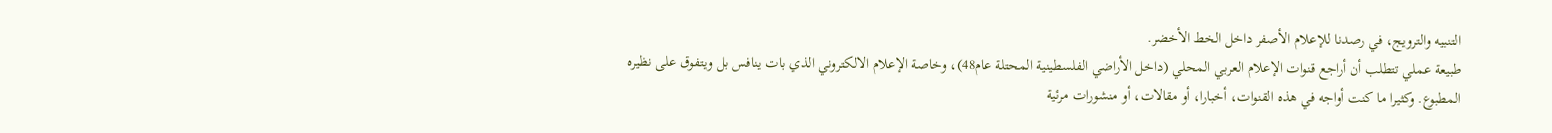التنبيه والترويج، في رصدنا للإعلام الأصفر داخل الخط الأخضر.
طبيعة عملي تتطلب أن أراجع قنوات الإعلام العربي المحلي (داخل الأراضي الفلسطينية المحتلة عام48)، وخاصة الإعلام الالكتروني الذي بات ينافس بل ويتفوق على نظيره المطبوع. وكثيرا ما كنت أواجه في هذه القنوات، أخبارا، أو مقالات، أو منشورات مرئية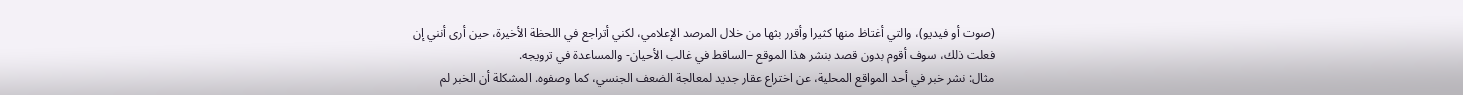(صوت أو فيديو)، والتي أغتاظ منها كثيرا وأقرر بثها من خلال المرصد الإعلامي، لكني أتراجع في اللحظة الأخيرة، حين أرى أنني إن فعلت ذلك، سوف أقوم بدون قصد بنشر هذا الموقع –الساقط في غالب الأحيان- والمساعدة في ترويجه.
مثال: نشر خبر في أحد المواقع المحلية، عن اختراع عقار جديد لمعالجة الضعف الجنسي، كما وصفوه. المشكلة أن الخبر لم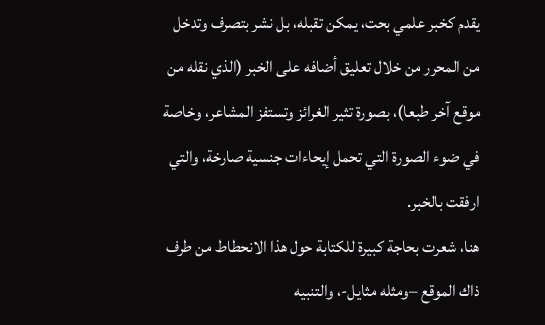يقدم كخبر علمي بحت، يمكن تقبله، بل نشر بتصرف وتدخل من المحرر من خلال تعليق أضافه على الخبر (الذي نقله من موقع آخر طبعا)، بصورة تثير الغرائز وتستفز المشاعر، وخاصة في ضوء الصورة التي تحمل إيحاءات جنسية صارخة، والتي ارفقت بالخبر.
هنا، شعرت بحاجة كبيرة للكتابة حول هذا الانحطاط من طرف ذاك الموقع –ومثله مثايل-، والتنبيه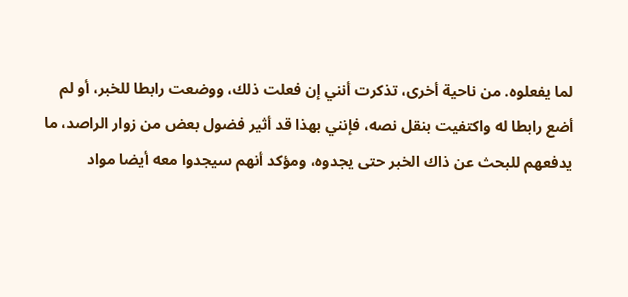لما يفعلوه. من ناحية أخرى، تذكرت أنني إن فعلت ذلك، ووضعت رابطا للخبر، أو لم أضع رابطا له واكتفيت بنقل نصه، فإنني بهذا قد أثير فضول بعض من زوار الراصد، ما يدفعهم للبحث عن ذاك الخبر حتى يجدوه، ومؤكد أنهم سيجدوا معه أيضا مواد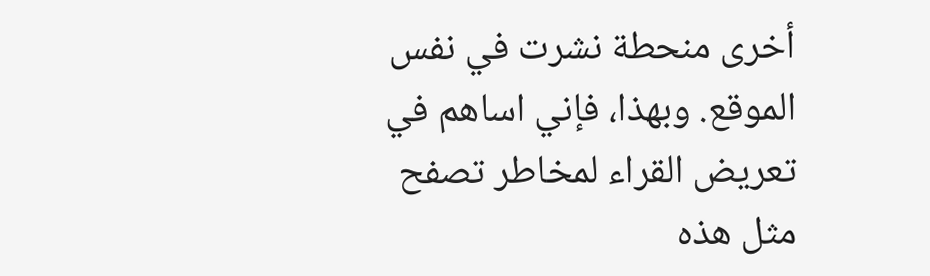أخرى منحطة نشرت في نفس الموقع. وبهذا، فإني اساهم في تعريض القراء لمخاطر تصفح مثل هذه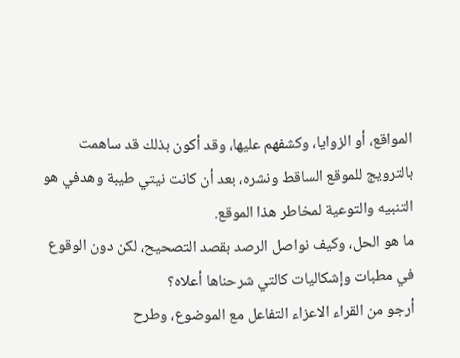المواقع، أو الزوايا، وكشفهم عليها، وقد أكون بذلك قد ساهمت بالترويج للموقع الساقط ونشره، بعد أن كانت نيتي طيبة وهدفي هو التنبيه والتوعية لمخاطر هذا الموقع.
ما هو الحل، وكيف نواصل الرصد بقصد التصحيح، لكن دون الوقوع في مطبات وإشكاليات كالتي شرحناها أعلاه؟
أرجو من القراء الاعزاء التفاعل مع الموضوع، وطرح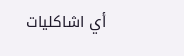أي اشاكليات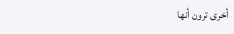أخرى ترون أنها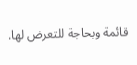قائمة وبحاجة للتعرض لها.